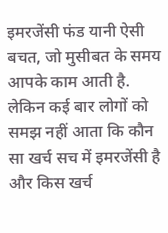इमरजेंसी फंड यानी ऐसी बचत, जो मुसीबत के समय आपके काम आती है. लेकिन कई बार लोगों को समझ नहीं आता कि कौन सा खर्च सच में इमरजेंसी है और किस खर्च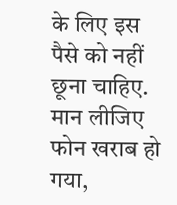के लिए इस पैसे को नहीं छूना चाहिए. मान लीजिए फोन खराब हो गया,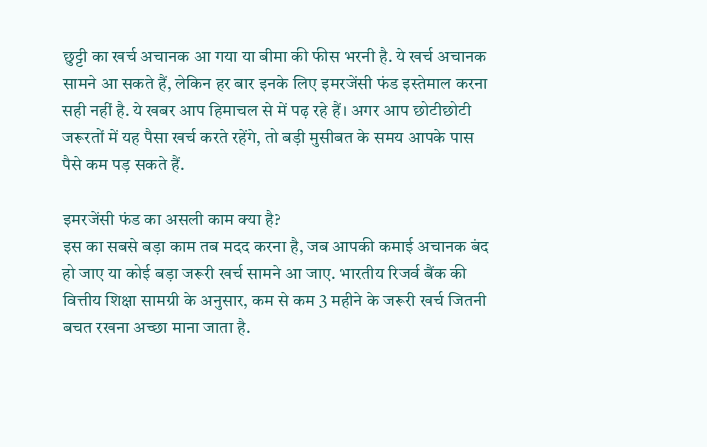छुट्टी का खर्च अचानक आ गया या बीमा की फीस भरनी है. ये खर्च अचानक सामने आ सकते हैं, लेकिन हर बार इनके लिए इमरजेंसी फंड इस्तेमाल करना सही नहीं है. ये खबर आप हिमाचल से में पढ़ रहे हैं। अगर आप छोटीछोटी जरूरतों में यह पैसा खर्च करते रहेंगे, तो बड़ी मुसीबत के समय आपके पास पैसे कम पड़ सकते हैं.

इमरजेंसी फंड का असली काम क्या है?
इस का सबसे बड़ा काम तब मदद करना है, जब आपकी कमाई अचानक बंद हो जाए या कोई बड़ा जरूरी खर्च सामने आ जाए. भारतीय रिजर्व बैंक की वित्तीय शिक्षा सामग्री के अनुसार, कम से कम 3 महीने के जरूरी खर्च जितनी बचत रखना अच्छा माना जाता है.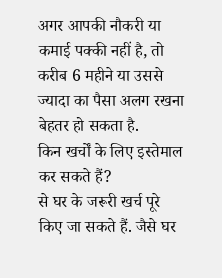अगर आपकी नौकरी या कमाई पक्की नहीं है, तो करीब 6 महीने या उससे ज्यादा का पैसा अलग रखना बेहतर हो सकता है.
किन खर्चों के लिए इस्तेमाल कर सकते हैं?
से घर के जरूरी खर्च पूरे किए जा सकते हैं. जैसे घर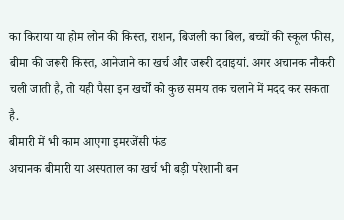का किराया या होम लोन की किस्त, राशन, बिजली का बिल, बच्चों की स्कूल फीस, बीमा की जरूरी किस्त, आनेजाने का खर्च और जरूरी दवाइयां. अगर अचानक नौकरी चली जाती है, तो यही पैसा इन खर्चों को कुछ समय तक चलाने में मदद कर सकता है.
बीमारी में भी काम आएगा इमरजेंसी फंड
अचानक बीमारी या अस्पताल का खर्च भी बड़ी परेशानी बन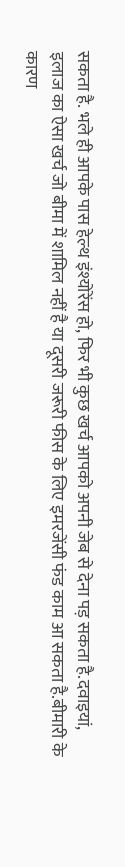सकता है. भले ही आपके पास हेल्थ इंश्योरेंस हो, फिर भी कुछ खर्च आपको अपनी जेब से देना पड़ सकता है.दवाइयां, इलाज का ऐसा खर्च जो बीमा में शामिल नहीं है या दूसरी जरूरी फीस के लिए इमरजेंसी फंड काम आ सकता है.बीमारी के कारण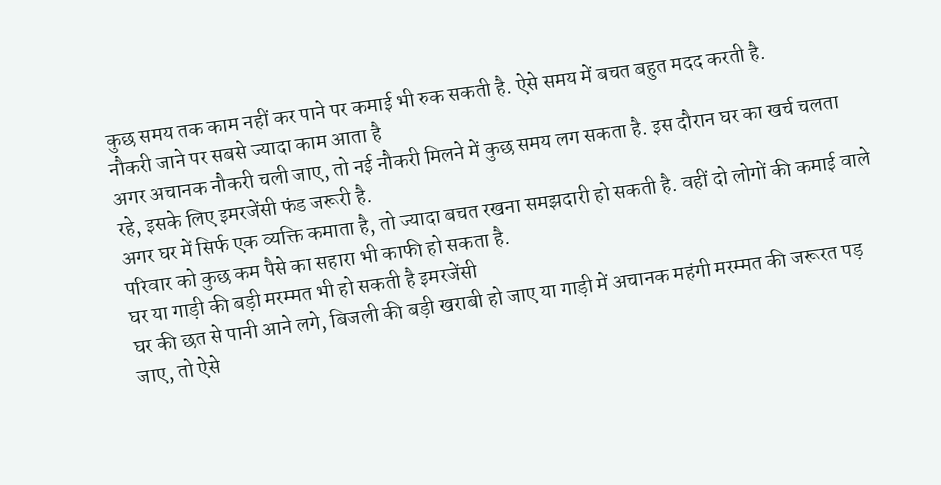कुछ समय तक काम नहीं कर पाने पर कमाई भी रुक सकती है. ऐसे समय में बचत बहुत मदद करती है.
नौकरी जाने पर सबसे ज्यादा काम आता है
अगर अचानक नौकरी चली जाए, तो नई नौकरी मिलने में कुछ समय लग सकता है. इस दौरान घर का खर्च चलता रहे, इसके लिए इमरजेंसी फंड जरूरी है.
अगर घर में सिर्फ एक व्यक्ति कमाता है, तो ज्यादा बचत रखना समझदारी हो सकती है. वहीं दो लोगों की कमाई वाले परिवार को कुछ कम पैसे का सहारा भी काफी हो सकता है.
घर या गाड़ी की बड़ी मरम्मत भी हो सकती है इमरजेंसी
घर की छत से पानी आने लगे, बिजली की बड़ी खराबी हो जाए या गाड़ी में अचानक महंगी मरम्मत की जरूरत पड़ जाए, तो ऐसे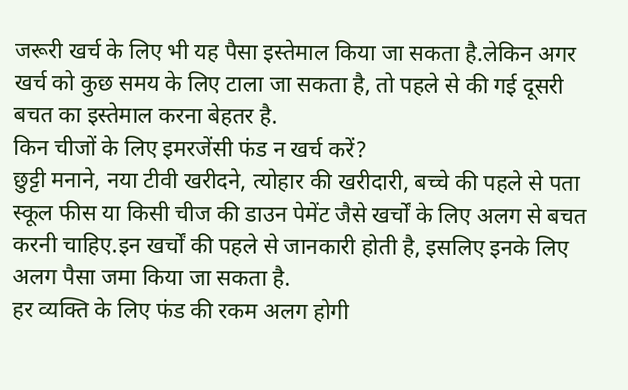जरूरी खर्च के लिए भी यह पैसा इस्तेमाल किया जा सकता है.लेकिन अगर खर्च को कुछ समय के लिए टाला जा सकता है, तो पहले से की गई दूसरी बचत का इस्तेमाल करना बेहतर है.
किन चीजों के लिए इमरजेंसी फंड न खर्च करें?
छुट्टी मनाने, नया टीवी खरीदने, त्योहार की खरीदारी, बच्चे की पहले से पता स्कूल फीस या किसी चीज की डाउन पेमेंट जैसे खर्चों के लिए अलग से बचत करनी चाहिए.इन खर्चों की पहले से जानकारी होती है, इसलिए इनके लिए अलग पैसा जमा किया जा सकता है.
हर व्यक्ति के लिए फंड की रकम अलग होगी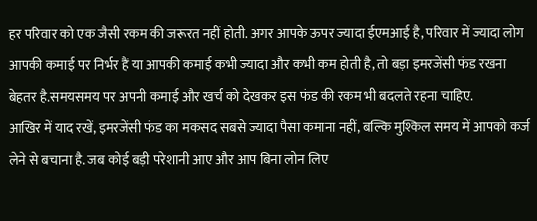हर परिवार को एक जैसी रकम की जरूरत नहीं होती. अगर आपके ऊपर ज्यादा ईएमआई है, परिवार में ज्यादा लोग आपकी कमाई पर निर्भर हैं या आपकी कमाई कभी ज्यादा और कभी कम होती है, तो बड़ा इमरजेंसी फंड रखना बेहतर है.समयसमय पर अपनी कमाई और खर्च को देखकर इस फंड की रकम भी बदलते रहना चाहिए.
आखिर में याद रखें, इमरजेंसी फंड का मकसद सबसे ज्यादा पैसा कमाना नहीं, बल्कि मुश्किल समय में आपको कर्ज लेने से बचाना है. जब कोई बड़ी परेशानी आए और आप बिना लोन लिए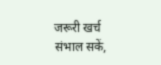जरूरी खर्च संभाल सकें,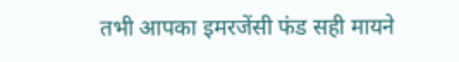तभी आपका इमरजेंसी फंड सही मायने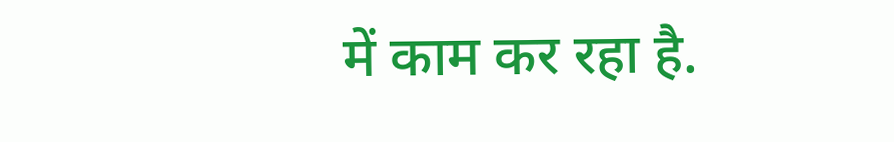में काम कर रहा है.